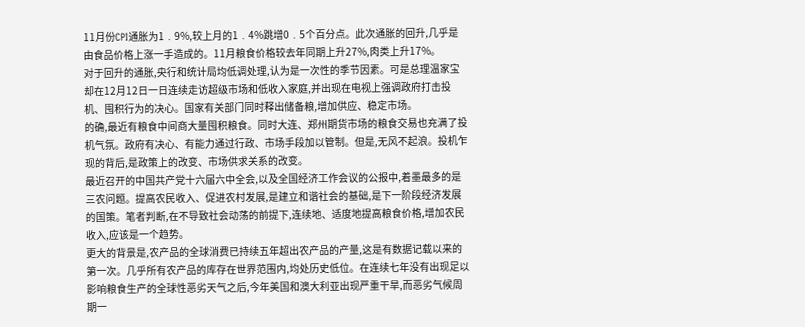11月份CPI通胀为1﹒9%,较上月的1﹒4%跳增0﹒5个百分点。此次通胀的回升,几乎是由食品价格上涨一手造成的。11月粮食价格较去年同期上升27%,肉类上升17%。
对于回升的通胀,央行和统计局均低调处理,认为是一次性的季节因素。可是总理温家宝却在12月12日一日连续走访超级市场和低收入家庭,并出现在电视上强调政府打击投机、囤积行为的决心。国家有关部门同时释出储备粮,增加供应、稳定市场。
的确,最近有粮食中间商大量囤积粮食。同时大连、郑州期货市场的粮食交易也充满了投机气氛。政府有决心、有能力通过行政、市场手段加以管制。但是,无风不起浪。投机乍现的背后,是政策上的改变、市场供求关系的改变。
最近召开的中国共产党十六届六中全会,以及全国经济工作会议的公报中,着墨最多的是三农问题。提高农民收入、促进农村发展,是建立和谐社会的基础,是下一阶段经济发展的国策。笔者判断,在不导致社会动荡的前提下,连续地、适度地提高粮食价格,增加农民收入,应该是一个趋势。
更大的背景是,农产品的全球消费已持续五年超出农产品的产量,这是有数据记载以来的第一次。几乎所有农产品的库存在世界范围内,均处历史低位。在连续七年没有出现足以影响粮食生产的全球性恶劣天气之后,今年美国和澳大利亚出现严重干旱,而恶劣气候周期一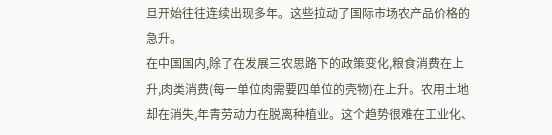旦开始往往连续出现多年。这些拉动了国际市场农产品价格的急升。
在中国国内,除了在发展三农思路下的政策变化,粮食消费在上升,肉类消费(每一单位肉需要四单位的壳物)在上升。农用土地却在消失,年青劳动力在脱离种植业。这个趋势很难在工业化、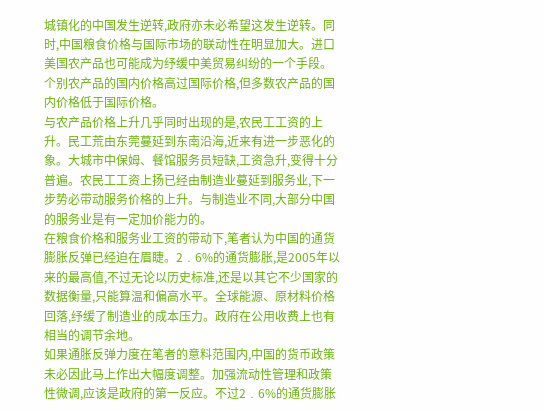城镇化的中国发生逆转,政府亦未必希望这发生逆转。同时,中国粮食价格与国际市场的联动性在明显加大。进口美国农产品也可能成为纾缓中美贸易纠纷的一个手段。个别农产品的国内价格高过国际价格,但多数农产品的国内价格低于国际价格。
与农产品价格上升几乎同时出现的是,农民工工资的上升。民工荒由东莞蔓延到东南沿海,近来有进一步恶化的象。大城市中保姆、餐馆服务员短缺,工资急升,变得十分普遍。农民工工资上扬已经由制造业蔓延到服务业,下一步势必带动服务价格的上升。与制造业不同,大部分中国的服务业是有一定加价能力的。
在粮食价格和服务业工资的带动下,笔者认为中国的通货膨胀反弹已经迫在眉睫。2﹒6%的通货膨胀,是2005年以来的最高值,不过无论以历史标准,还是以其它不少国家的数据衡量,只能算温和偏高水平。全球能源、原材料价格回落,纾缓了制造业的成本压力。政府在公用收费上也有相当的调节余地。
如果通胀反弹力度在笔者的意料范围内,中国的货币政策未必因此马上作出大幅度调整。加强流动性管理和政策性微调,应该是政府的第一反应。不过2﹒6%的通货膨胀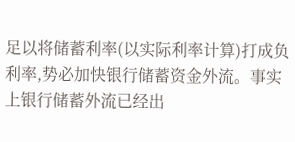足以将储蓄利率(以实际利率计算)打成负利率,势必加快银行储蓄资金外流。事实上银行储蓄外流已经出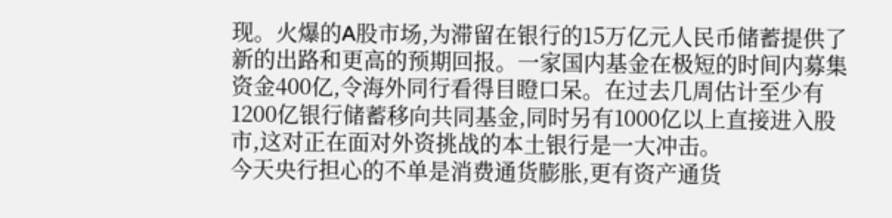现。火爆的A股市场,为滞留在银行的15万亿元人民币储蓄提供了新的出路和更高的预期回报。一家国内基金在极短的时间内募集资金400亿,令海外同行看得目瞪口呆。在过去几周估计至少有1200亿银行储蓄移向共同基金,同时另有1000亿以上直接进入股市,这对正在面对外资挑战的本土银行是一大冲击。
今天央行担心的不单是消费通货膨胀,更有资产通货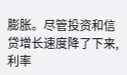膨胀。尽管投资和信贷增长速度降了下来,利率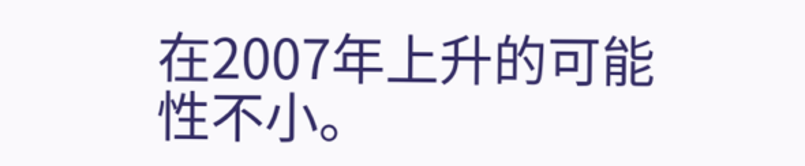在2007年上升的可能性不小。